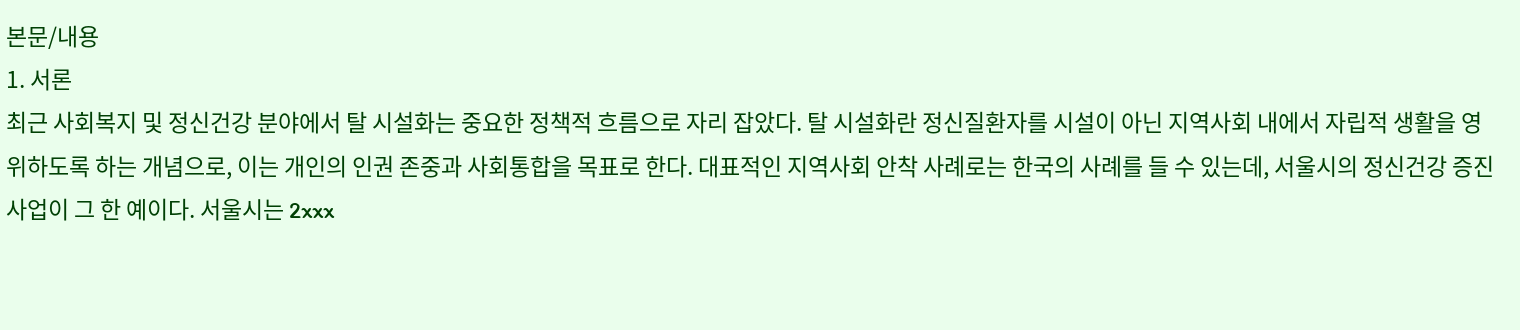본문/내용
1. 서론
최근 사회복지 및 정신건강 분야에서 탈 시설화는 중요한 정책적 흐름으로 자리 잡았다. 탈 시설화란 정신질환자를 시설이 아닌 지역사회 내에서 자립적 생활을 영위하도록 하는 개념으로, 이는 개인의 인권 존중과 사회통합을 목표로 한다. 대표적인 지역사회 안착 사례로는 한국의 사례를 들 수 있는데, 서울시의 정신건강 증진사업이 그 한 예이다. 서울시는 2xxx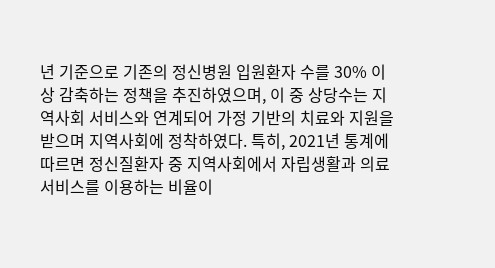년 기준으로 기존의 정신병원 입원환자 수를 30% 이상 감축하는 정책을 추진하였으며, 이 중 상당수는 지역사회 서비스와 연계되어 가정 기반의 치료와 지원을 받으며 지역사회에 정착하였다. 특히, 2021년 통계에 따르면 정신질환자 중 지역사회에서 자립생활과 의료 서비스를 이용하는 비율이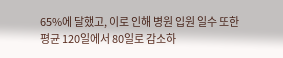65%에 달했고, 이로 인해 병원 입원 일수 또한 평균 120일에서 80일로 감소하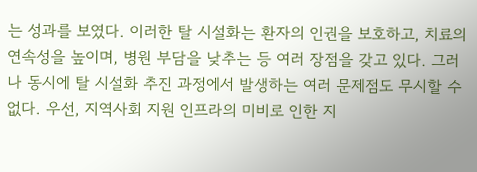는 성과를 보였다. 이러한 탈 시설화는 환자의 인권을 보호하고, 치료의 연속성을 높이며, 병원 부담을 낮추는 등 여러 장점을 갖고 있다. 그러나 동시에 탈 시설화 추진 과정에서 발생하는 여러 문제점도 무시할 수 없다. 우선, 지역사회 지원 인프라의 미비로 인한 지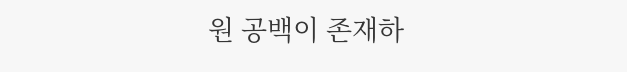원 공백이 존재하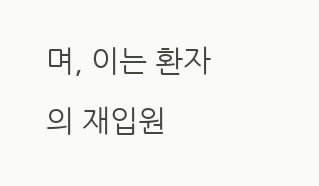며, 이는 환자의 재입원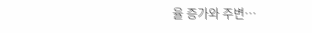율 증가와 주변…